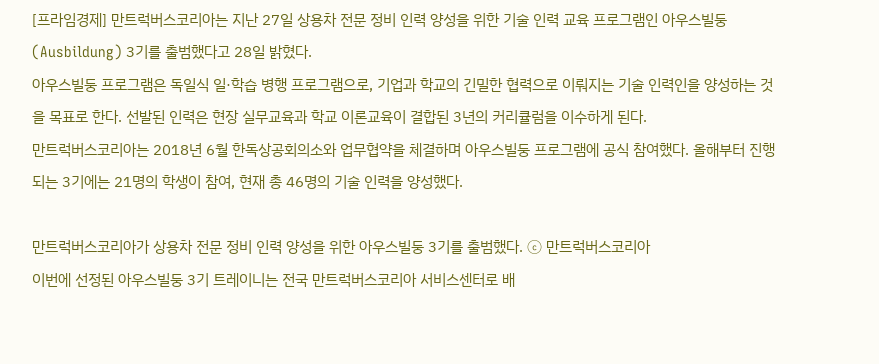[프라임경제] 만트럭버스코리아는 지난 27일 상용차 전문 정비 인력 양성을 위한 기술 인력 교육 프로그램인 아우스빌둥(Ausbildung) 3기를 출범했다고 28일 밝혔다.
아우스빌둥 프로그램은 독일식 일·학습 병행 프로그램으로, 기업과 학교의 긴밀한 협력으로 이뤄지는 기술 인력인을 양성하는 것을 목표로 한다. 선발된 인력은 현장 실무교육과 학교 이론교육이 결합된 3년의 커리큘럼을 이수하게 된다.
만트럭버스코리아는 2018년 6월 한독상공회의소와 업무협약을 체결하며 아우스빌둥 프로그램에 공식 참여했다. 올해부터 진행되는 3기에는 21명의 학생이 참여, 현재 총 46명의 기술 인력을 양성했다.

만트럭버스코리아가 상용차 전문 정비 인력 양성을 위한 아우스빌둥 3기를 출범했다. ⓒ 만트럭버스코리아
이번에 선정된 아우스빌둥 3기 트레이니는 전국 만트럭버스코리아 서비스센터로 배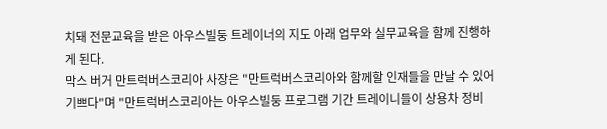치돼 전문교육을 받은 아우스빌둥 트레이너의 지도 아래 업무와 실무교육을 함께 진행하게 된다.
막스 버거 만트럭버스코리아 사장은 "만트럭버스코리아와 함께할 인재들을 만날 수 있어 기쁘다"며 "만트럭버스코리아는 아우스빌둥 프로그램 기간 트레이니들이 상용차 정비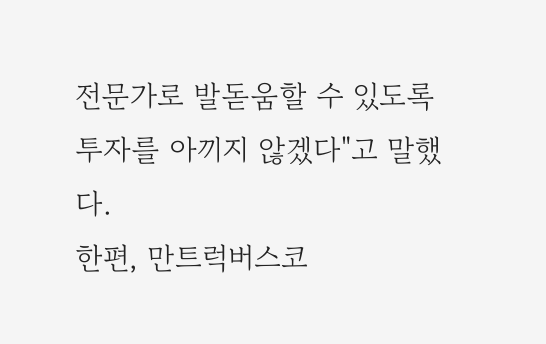전문가로 발돋움할 수 있도록 투자를 아끼지 않겠다"고 말했다.
한편, 만트럭버스코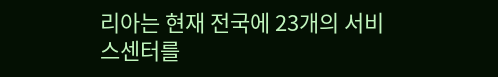리아는 현재 전국에 23개의 서비스센터를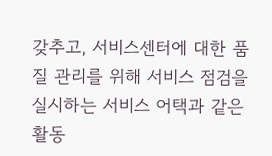갖추고, 서비스센터에 대한 품질 관리를 위해 서비스 점검을 실시하는 서비스 어택과 같은 활동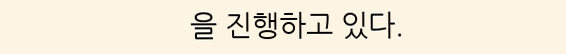을 진행하고 있다.